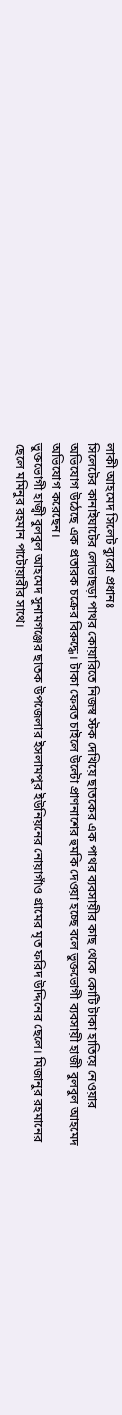লাকী আহমেদ সিলেট ব্যুরো প্রধানঃ
সিলেটের কানাইঘাটের লোভাছড়া পাথর কোয়ারিতে নিজস্ব স্টক দেখিয়ে ছাতকের এক পাথর ব্যবসায়ীর কাছ থেকে কোটি টাকা হাতিয়ে নেওয়ার অভিযোগ উঠেছে এক প্রতারক চক্রের বিরুদ্ধে। টাকা ফেরত চাইলে উল্টো প্রাণনাশের হুমকি দেওয়া হচ্ছে বলে ভুক্তভোগী ব্যবসায়ী হাজী বুলবুল আহমেদ অভিযোগ করেছেন।
ভুক্তভোগী হাজ্বী বুলবুল আহমেদ সুনামগঞ্জের ছাতক উপজেলার ইসলামপুর ইউনিয়নের নোয়াগাঁও গ্রামের মৃত ফরিদ উদ্দিনের ছেলে। মিজানুর রহমানের ছেলে মমিনুর রহমান পাটোয়ারীর সাথে।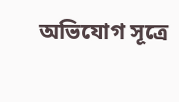অভিযোগ সূত্রে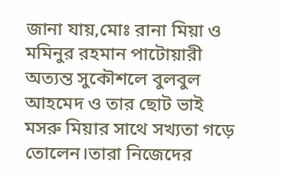জানা যায়,মোঃ রানা মিয়া ও মমিনুর রহমান পাটোয়ারী অত্যন্ত সুকৌশলে বুলবুল আহমেদ ও তার ছোট ভাই মসরু মিয়ার সাথে সখ্যতা গড়ে তোলেন।তারা নিজেদের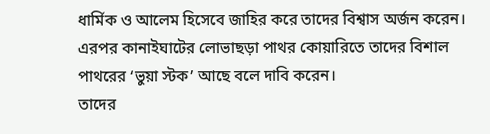ধার্মিক ও আলেম হিসেবে জাহির করে তাদের বিশ্বাস অর্জন করেন। এরপর কানাইঘাটের লোভাছড়া পাথর কোয়ারিতে তাদের বিশাল পাথরের ‘ভুয়া স্টক’ আছে বলে দাবি করেন।
তাদের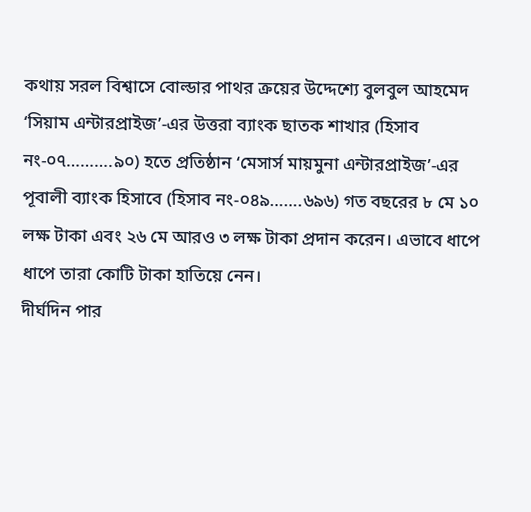কথায় সরল বিশ্বাসে বোল্ডার পাথর ক্রয়ের উদ্দেশ্যে বুলবুল আহমেদ ‘সিয়াম এন্টারপ্রাইজ’-এর উত্তরা ব্যাংক ছাতক শাখার (হিসাব নং-০৭……….৯০) হতে প্রতিষ্ঠান ‘মেসার্স মায়মুনা এন্টারপ্রাইজ’-এর পূবালী ব্যাংক হিসাবে (হিসাব নং-০৪৯…….৬৯৬) গত বছরের ৮ মে ১০ লক্ষ টাকা এবং ২৬ মে আরও ৩ লক্ষ টাকা প্রদান করেন। এভাবে ধাপে ধাপে তারা কোটি টাকা হাতিয়ে নেন।
দীর্ঘদিন পার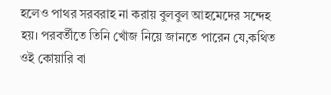হলেও পাথর সরবরাহ না করায় বুলবুল আহমেদের সন্দেহ হয়। পরবর্তীতে তিনি খোঁজ নিয়ে জানতে পারেন যে,কথিত ওই কোয়ারি বা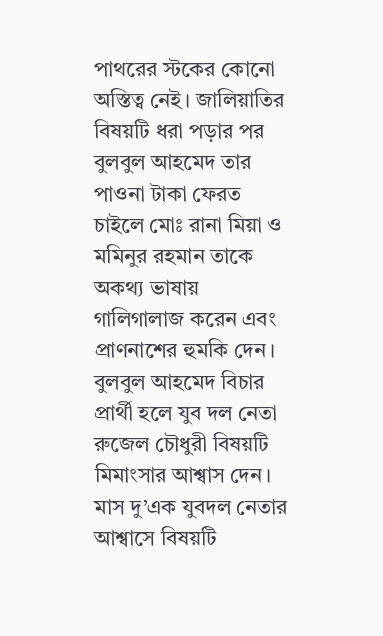পাথরের স্টকের কোনো অস্তিত্ব নেই। জালিয়াতির বিষয়টি ধরা পড়ার পর বুলবুল আহমেদ তার পাওনা টাকা ফেরত চাইলে মোঃ রানা মিয়া ও মমিনুর রহমান তাকে অকথ্য ভাষায় গালিগালাজ করেন এবং প্রাণনাশের হুমকি দেন। বুলবুল আহমেদ বিচার প্রার্থী হলে যুব দল নেতা রুজেল চৌধুরী বিষয়টি মিমাংসার আশ্বাস দেন।
মাস দু’এক যুবদল নেতার আশ্বাসে বিষয়টি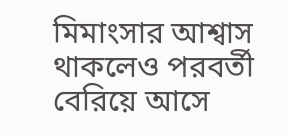মিমাংসার আশ্বাস থাকলেও পরবর্তী বেরিয়ে আসে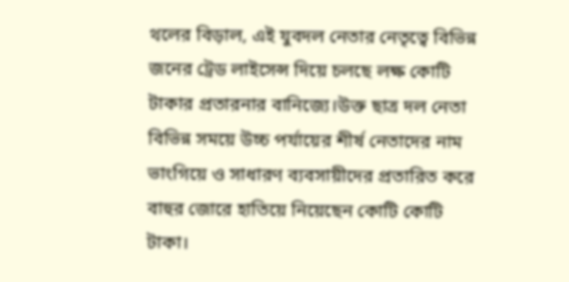থলের বিড়াল, এই যুবদল নেতার নেতৃত্বে বিভিন্ন জনের ট্রেড লাইসেন্স দিয়ে চলছে লক্ষ কোটি টাকার প্রতারনার বানিজ্যে।উক্ত ছাত্র দল নেতা বিভিন্ন সময়ে উচ্চ পর্যায়ের শীর্ষ নেতাদের নাম ভাংগিয়ে ও সাধারণ ব্যবসায়ীদের প্রতারিত করে বাহুর জোরে হাতিয়ে নিয়েছেন কোটি কোটি টাকা।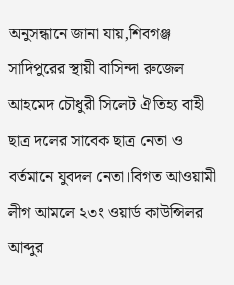অনুসন্ধানে জানা যায়,শিবগঞ্জ সাদিপুরের স্থায়ী বাসিন্দা রুজেল আহমেদ চৌধুরী সিলেট ঐতিহ্য বাহী ছাত্র দলের সাবেক ছাত্র নেতা ও বর্তমানে যুবদল নেতা।বিগত আওয়ামী লীগ আমলে ২৩ং ওয়ার্ড কাউন্সিলর আব্দুর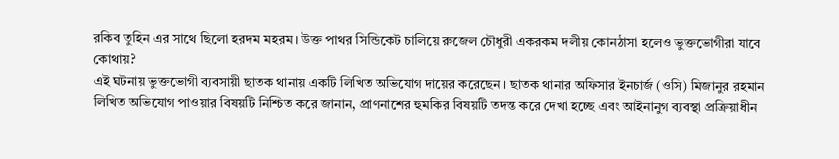রকিব তুহিন এর সাথে ছিলো হরদম মহরম। উক্ত পাথর সিন্ডিকেট চালিয়ে রুজেল চৌধুরী একরকম দলীয় কোনঠাসা হলেও ভুক্তভোগীরা যাবে কোথায়?
এই ঘটনায় ভুক্তভোগী ব্যবসায়ী ছাতক থানায় একটি লিখিত অভিযোগ দায়ের করেছেন। ছাতক থানার অফিসার ইনচার্জ (ওসি) মিজানুর রহমান লিখিত অভিযোগ পাওয়ার বিষয়টি নিশ্চিত করে জানান, প্রাণনাশের হুমকির বিষয়টি তদন্ত করে দেখা হচ্ছে এবং আইনানুগ ব্যবস্থা প্রক্রিয়াধীন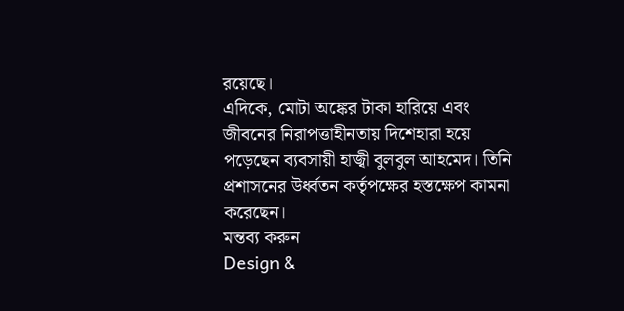রয়েছে।
এদিকে, মোটা অঙ্কের টাকা হারিয়ে এবং জীবনের নিরাপত্তাহীনতায় দিশেহারা হয়ে পড়েছেন ব্যবসায়ী হাজ্বী বুলবুল আহমেদ। তিনি প্রশাসনের উর্ধ্বতন কর্তৃপক্ষের হস্তক্ষেপ কামনা করেছেন।
মন্তব্য করুন
Design &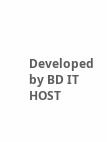Developed by BD IT HOST